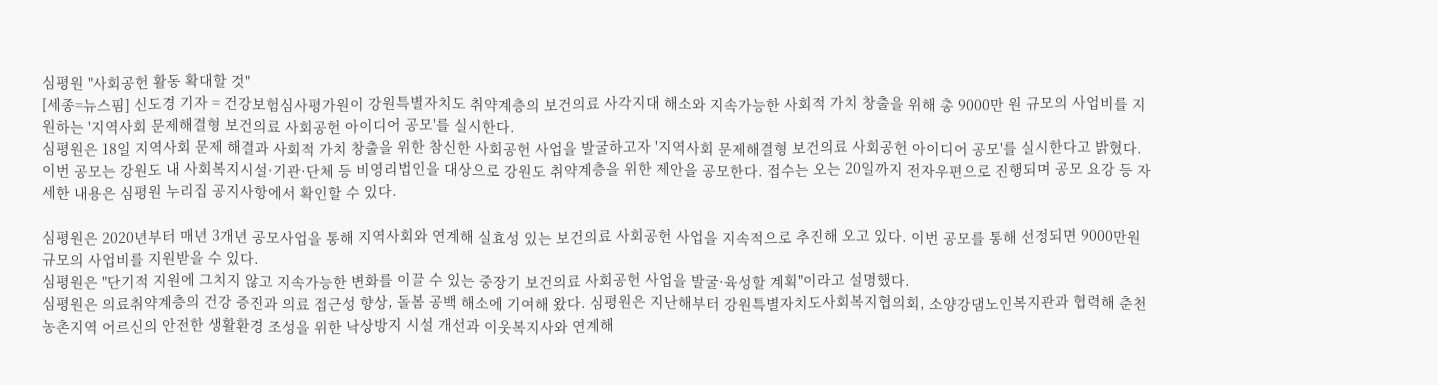심평원 "사회공헌 활동 확대할 것"
[세종=뉴스핌] 신도경 기자 = 건강보험심사평가원이 강원특별자치도 취약계층의 보건의료 사각지대 해소와 지속가능한 사회적 가치 창출을 위해 총 9000만 원 규모의 사업비를 지원하는 '지역사회 문제해결형 보건의료 사회공헌 아이디어 공모'를 실시한다.
심평원은 18일 지역사회 문제 해결과 사회적 가치 창출을 위한 참신한 사회공헌 사업을 발굴하고자 '지역사회 문제해결형 보건의료 사회공헌 아이디어 공모'를 실시한다고 밝혔다.
이번 공모는 강원도 내 사회복지시설·기관·단체 등 비영리법인을 대상으로 강원도 취약계층을 위한 제안을 공모한다. 접수는 오는 20일까지 전자우편으로 진행되며 공모 요강 등 자세한 내용은 심평원 누리집 공지사항에서 확인할 수 있다.

심평원은 2020년부터 매년 3개년 공모사업을 통해 지역사회와 연계해 실효성 있는 보건의료 사회공헌 사업을 지속적으로 추진해 오고 있다. 이번 공모를 통해 선정되면 9000만원 규모의 사업비를 지원받을 수 있다.
심평원은 "단기적 지원에 그치지 않고 지속가능한 변화를 이끌 수 있는 중장기 보건의료 사회공헌 사업을 발굴·육성할 계획"이라고 설명했다.
심평원은 의료취약계층의 건강 증진과 의료 접근성 향상, 돌봄 공백 해소에 기여해 왔다. 심평원은 지난해부터 강원특별자치도사회복지협의회, 소양강댐노인복지관과 협력해 춘천 농촌지역 어르신의 안전한 생활환경 조성을 위한 낙상방지 시설 개선과 이웃복지사와 연계해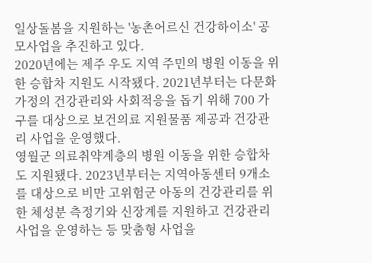일상돌봄을 지원하는 '농촌어르신 건강하이소' 공모사업을 추진하고 있다.
2020년에는 제주 우도 지역 주민의 병원 이동을 위한 승합차 지원도 시작됐다. 2021년부터는 다문화가정의 건강관리와 사회적응을 돕기 위해 700 가구를 대상으로 보건의료 지원물품 제공과 건강관리 사업을 운영했다.
영월군 의료취약계층의 병원 이동을 위한 승합차도 지원됐다. 2023년부터는 지역아동센터 9개소를 대상으로 비만 고위험군 아동의 건강관리를 위한 체성분 측정기와 신장계를 지원하고 건강관리 사업을 운영하는 등 맞춤형 사업을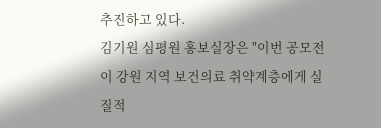추진하고 있다.
김기원 심평원 홍보실장은 "이번 공모전이 강원 지역 보건의료 취약계층에게 실질적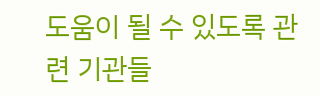도움이 될 수 있도록 관련 기관들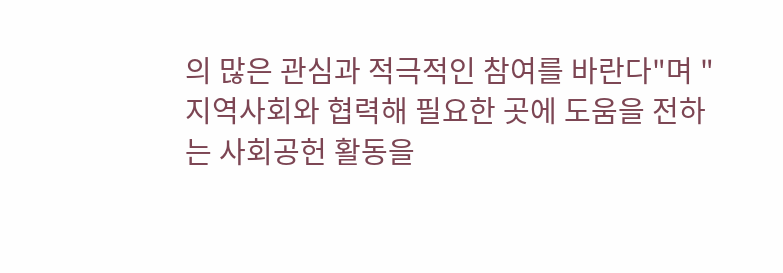의 많은 관심과 적극적인 참여를 바란다"며 "지역사회와 협력해 필요한 곳에 도움을 전하는 사회공헌 활동을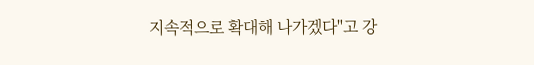지속적으로 확대해 나가겠다"고 강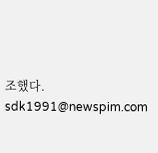조했다.
sdk1991@newspim.com